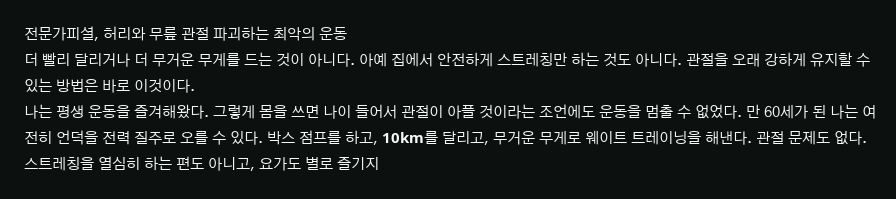전문가피셜, 허리와 무릎 관절 파괴하는 최악의 운동
더 빨리 달리거나 더 무거운 무게를 드는 것이 아니다. 아예 집에서 안전하게 스트레칭만 하는 것도 아니다. 관절을 오래 강하게 유지할 수 있는 방법은 바로 이것이다.
나는 평생 운동을 즐겨해왔다. 그렇게 몸을 쓰면 나이 들어서 관절이 아플 것이라는 조언에도 운동을 멈출 수 없었다. 만 60세가 된 나는 여전히 언덕을 전력 질주로 오를 수 있다. 박스 점프를 하고, 10km를 달리고, 무거운 무게로 웨이트 트레이닝을 해낸다. 관절 문제도 없다. 스트레칭을 열심히 하는 편도 아니고, 요가도 별로 즐기지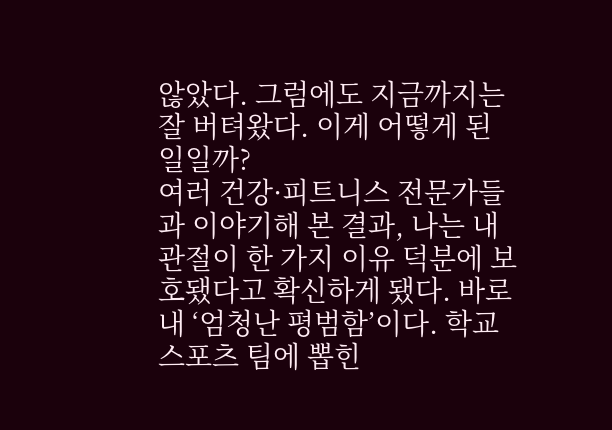않았다. 그럼에도 지금까지는 잘 버텨왔다. 이게 어떻게 된 일일까?
여러 건강·피트니스 전문가들과 이야기해 본 결과, 나는 내 관절이 한 가지 이유 덕분에 보호됐다고 확신하게 됐다. 바로 내 ‘엄청난 평범함’이다. 학교 스포츠 팀에 뽑힌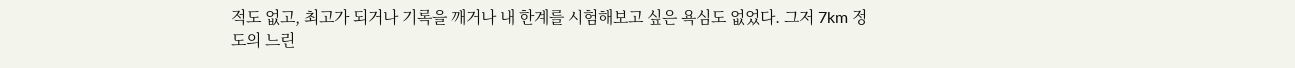적도 없고, 최고가 되거나 기록을 깨거나 내 한계를 시험해보고 싶은 욕심도 없었다. 그저 7km 정도의 느린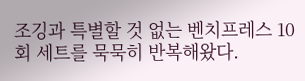조깅과 특별할 것 없는 벤치프레스 10회 세트를 묵묵히 반복해왔다.